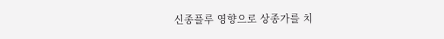신종플루 영향으로 상종가를 치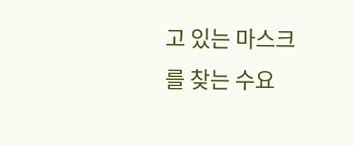고 있는 마스크를 찾는 수요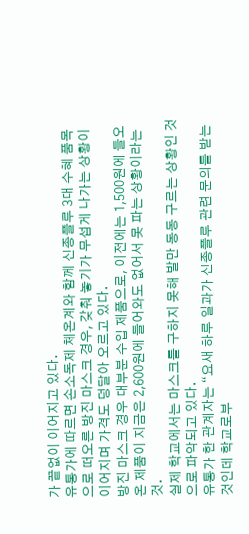가 끝없이 이어지고 있다.
유통가에 따르면 손소독제 체온계와 함께 신종플루 3대 수혜 품목으로 떠오른 방진 마스크 경우, 갖춰 놓기가 무섭게 나가는 상황이 이어지며 가격도 덩달아 오르고 있다.
방진 마스크 경우 대부분 수입 제품으로, 이전에는 1,500원에 들오온 제품이 지금은 2,600원에 들어와도 없어서 못 파는 상황이라는 것.
실제 학교에서는 마스크를 구하지 못해 발만 동동 구르는 상황인 것으로 파악되고 있다.
유통가 한 관계자는 “요새 하루 일과가 신종플루 관련 문의를 받는 것인데 학교로부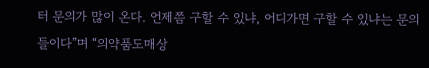터 문의가 많이 온다. 언제쯤 구할 수 있냐, 어디가면 구할 수 있냐는 문의들이다”며 “의약품도매상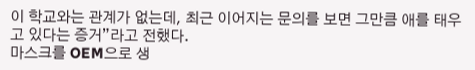이 학교와는 관계가 없는데, 최근 이어지는 문의를 보면 그만큼 애를 태우고 있다는 증거”라고 전했다.
마스크를 OEM으로 생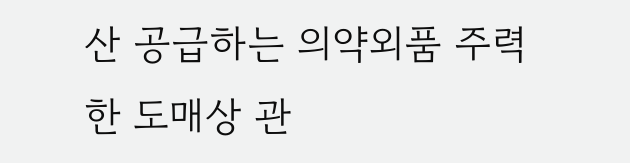산 공급하는 의약외품 주력 한 도매상 관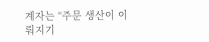계자는 “주문 생산이 이뤄지기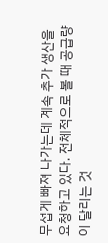무섭게 빠져 나가는데 계속 추가 생산을 요청하고 있다. 전체적으로 볼 때 공급량이 달리는 것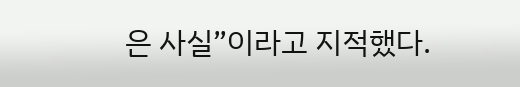은 사실”이라고 지적했다.